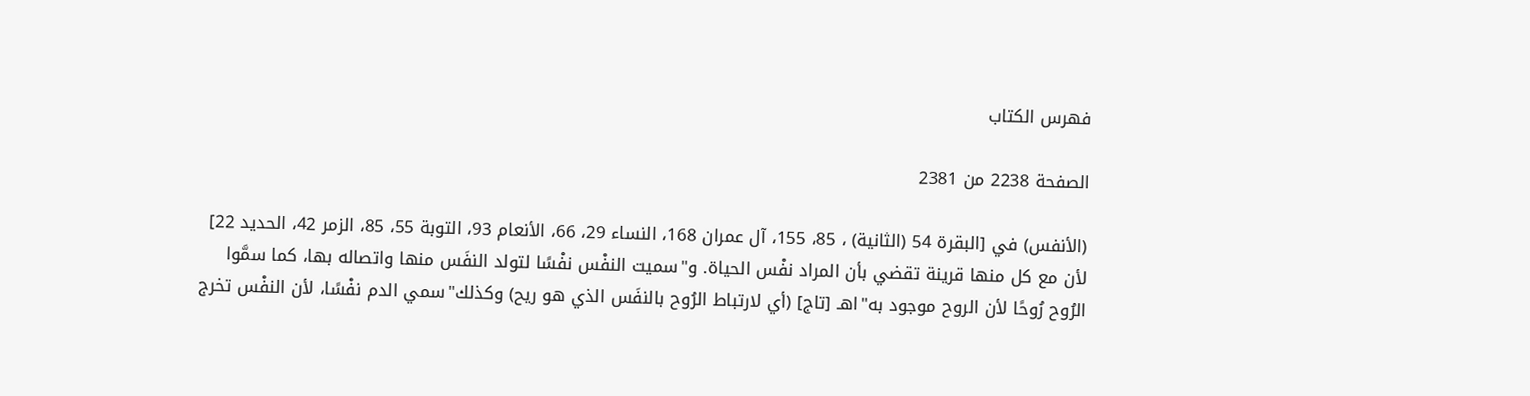فهرس الكتاب

الصفحة 2238 من 2381

(الأنفس) في [البقرة 54 (الثانية) ، 85، 155، آل عمران 168، النساء 29، 66، الأنعام 93، التوبة 55، 85، الزمر 42، الحديد 22] لأن مع كل منها قرينة تقضي بأن المراد نفْس الحياة. و"سميت النفْس نفْسًا لتولد النفَس منها واتصاله بها، كما سمَّوا الرُوح رُوحًا لأن الروح موجود به"اهـ [تاج] (أي لارتباط الرُوح بالنفَس الذي هو ريح) وكذلك"سمي الدم نفْسًا، لأن النفْس تخرج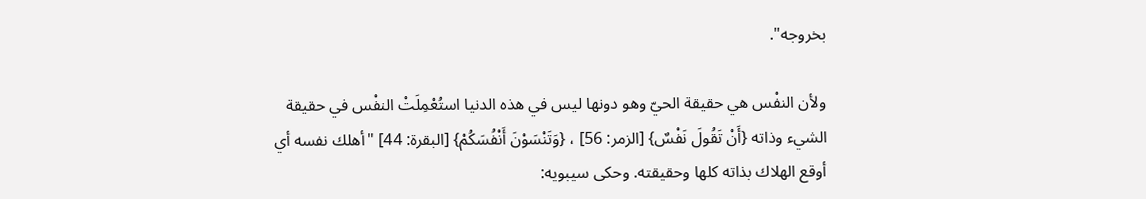بخروجه".

ولأن النفْس هي حقيقة الحيّ وهو دونها ليس في هذه الدنيا استُعْمِلَتْ النفْس في حقيقة الشيء وذاته {أَنْ تَقُولَ نَفْسٌ} [الزمر: 56] ، {وَتَنْسَوْنَ أَنْفُسَكُمْ} [البقرة: 44] "أهلك نفسه أي أوقع الهلاك بذاته كلها وحقيقته. وحكى سيبويه: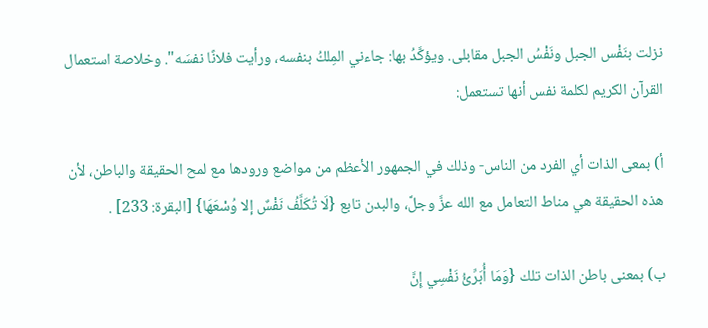نزلت بنَفْس الجبل ونَفْسُ الجبل مقابلى. ويؤكَّدُ بها: جاءني المِلكُ بنفسه، ورأيت فلانًا نفسَه". وخلاصة استعمال القرآن الكريم لكلمة نفس أنها تستعمل:

أ) بمعى الذات أي الفرد من الناس- وذلك في الجمهور الأعظم من مواضع ورودها مع لمح الحقيقة والباطن، لأن هذه الحقيقة هي مناط التعامل مع الله عزَّ وجلَّ، والبدن تابع {لَا تُكَلَّفُ نَفْسٌ إلا وُسْعَهَا} [البقرة: 233] .

ب) بمعنى باطن الذات تلك {وَمَا أُبَرِّئُ نَفْسِي إِنَّ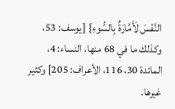النَّفْسَ لَأَمَّارَةٌ بِالسُّوءِ} [يوسف: 53، وكذلك ما في 68 منها، النساء: 4، المائدة 30، 116، الأعراف: 205] وكثير غيرها.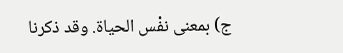ج) بمعنى نفْس الحياة. وقد ذكرنا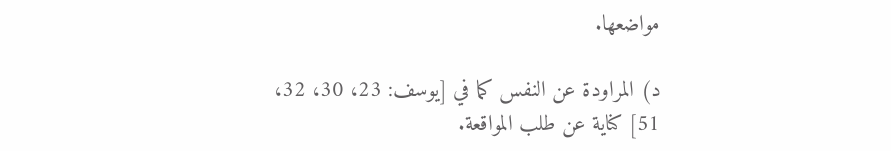مواضعها.

د) المراودة عن النفس كما في [يوسف: 23، 30، 32، 51] كناية عن طلب المواقعة.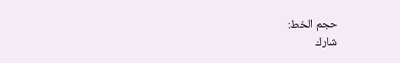حجم الخط:
شارك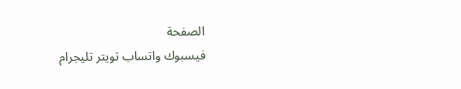الصفحة
فيسبوك واتساب تويتر تليجرام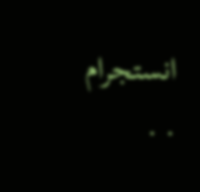انستجرام
. .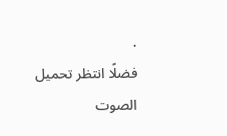.
فضلًا انتظر تحميل الصوت